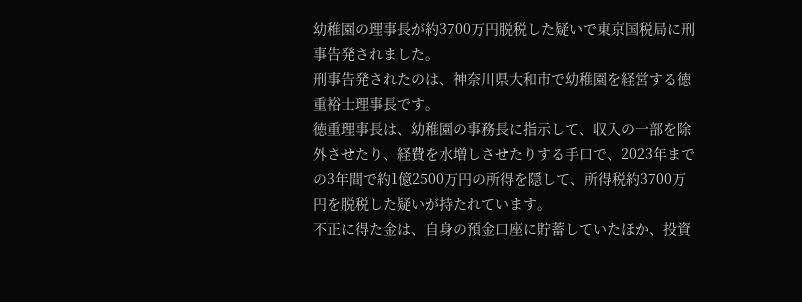幼稚園の理事長が約3700万円脱税した疑いで東京国税局に刑事告発されました。
刑事告発されたのは、神奈川県大和市で幼稚園を経営する徳重裕士理事長です。
徳重理事長は、幼稚園の事務長に指示して、収入の一部を除外させたり、経費を水増しさせたりする手口で、2023年までの3年間で約1億2500万円の所得を隠して、所得税約3700万円を脱税した疑いが持たれています。
不正に得た金は、自身の預金口座に貯蓄していたほか、投資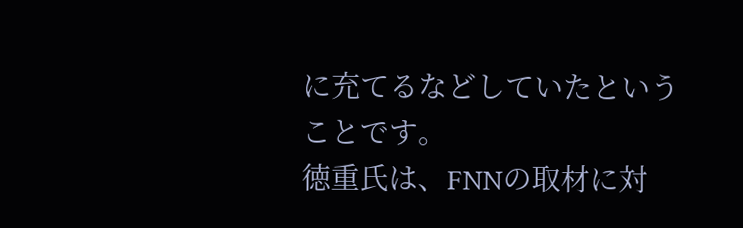に充てるなどしていたということです。
徳重氏は、FNNの取材に対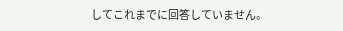してこれまでに回答していません。